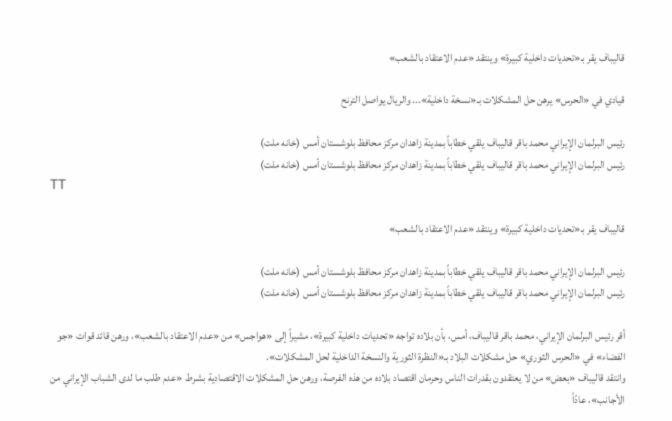قاليباف يقر بـ«تحديات داخلية كبيرة» وينتقد «عدم الاعتقاد بالشعب»

قيادي في «الحرس» يرهن حل المشكلات بـ«نسخة داخلية»... والريال يواصل الترنح

رئيس البرلمان الإيراني محمد باقر قاليباف يلقي خطاباً بمدينة زاهدان مركز محافظ بلوشستان أمس (خانه ملت)
رئيس البرلمان الإيراني محمد باقر قاليباف يلقي خطاباً بمدينة زاهدان مركز محافظ بلوشستان أمس (خانه ملت)
TT

قاليباف يقر بـ«تحديات داخلية كبيرة» وينتقد «عدم الاعتقاد بالشعب»

رئيس البرلمان الإيراني محمد باقر قاليباف يلقي خطاباً بمدينة زاهدان مركز محافظ بلوشستان أمس (خانه ملت)
رئيس البرلمان الإيراني محمد باقر قاليباف يلقي خطاباً بمدينة زاهدان مركز محافظ بلوشستان أمس (خانه ملت)

أقر رئيس البرلمان الإيراني، محمد باقر قاليباف، أمس، بأن بلاده تواجه «تحديات داخلية كبيرة»، مشيراً إلى «هواجس» من «عدم الاعتقاد بالشعب»، ورهن قائد قوات «جو الفضاء» في «الحرس الثوري» حل مشكلات البلاد بـ«النظرة الثورية والنسخة الداخلية لحل المشكلات».
وانتقد قاليباف «بعض» من لا يعتقدون بقدرات الناس وحرمان اقتصاد بلاده من هذه الفرصة، ورهن حل المشكلات الاقتصادية بشرط «عدم طلب ما لدى الشباب الإيراني من الأجانب»، عادّاً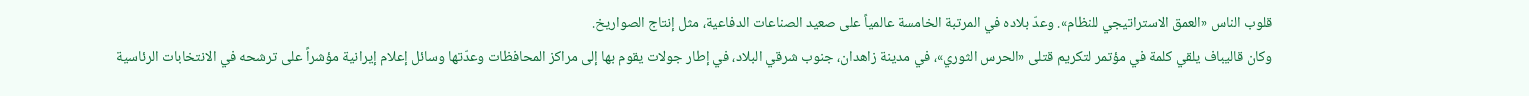قلوب الناس «العمق الاستراتيجي للنظام». وعدّ بلاده في المرتبة الخامسة عالمياً على صعيد الصناعات الدفاعية، مثل إنتاج الصواريخ.
وكان قاليباف يلقي كلمة في مؤتمر لتكريم قتلى «الحرس الثوري»، في مدينة زاهدان، جنوب شرقي البلاد، في إطار جولات يقوم بها إلى مراكز المحافظات وعدّتها وسائل إعلام إيرانية مؤشراً على ترشحه في الانتخابات الرئاسية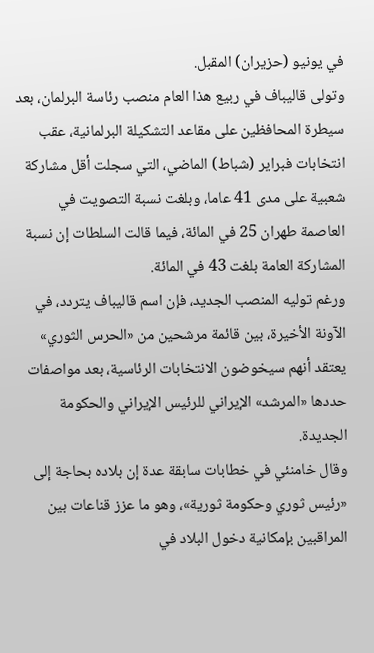في يونيو (حزيران) المقبل.
وتولى قاليباف في ربيع هذا العام منصب رئاسة البرلمان، بعد سيطرة المحافظين على مقاعد التشكيلة البرلمانية، عقب انتخابات فبراير (شباط) الماضي، التي سجلت أقل مشاركة شعبية على مدى 41 عاما، وبلغت نسبة التصويت في العاصمة طهران 25 في المائة، فيما قالت السلطات إن نسبة المشاركة العامة بلغت 43 في المائة.
ورغم توليه المنصب الجديد، فإن اسم قاليباف يتردد، في الآونة الأخيرة، بين قائمة مرشحين من «الحرس الثوري» يعتقد أنهم سيخوضون الانتخابات الرئاسية، بعد مواصفات حددها «المرشد» الإيراني للرئيس الإيراني والحكومة الجديدة.
وقال خامنئي في خطابات سابقة عدة إن بلاده بحاجة إلى «رئيس ثوري وحكومة ثورية»، وهو ما عزز قناعات بين المراقبين بإمكانية دخول البلاد في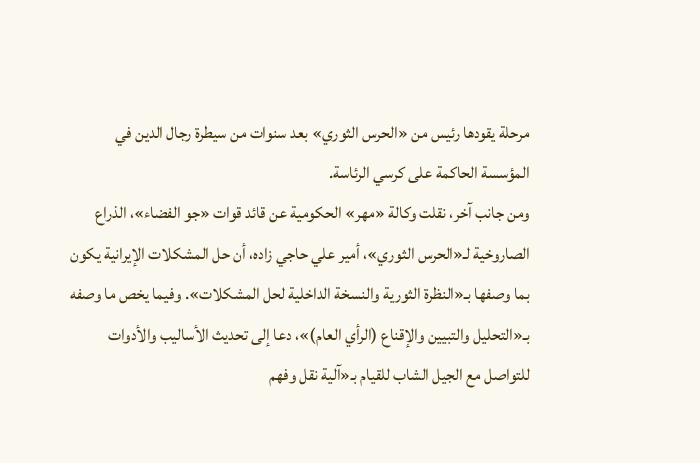مرحلة يقودها رئيس من «الحرس الثوري» بعد سنوات من سيطرة رجال الدين في المؤسسة الحاكمة على كرسي الرئاسة.
ومن جانب آخر، نقلت وكالة «مهر» الحكومية عن قائد قوات «جو الفضاء»، الذراع الصاروخية لـ«الحرس الثوري»، أمير علي حاجي زاده، أن حل المشكلات الإيرانية يكون بما وصفها بـ«النظرة الثورية والنسخة الداخلية لحل المشكلات». وفيما يخص ما وصفه بـ«التحليل والتبيين والإقناع (الرأي العام)»، دعا إلى تحديث الأساليب والأدوات للتواصل مع الجيل الشاب للقيام بـ«آلية نقل وفهم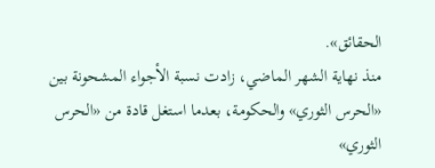الحقائق».
منذ نهاية الشهر الماضي، زادت نسبة الأجواء المشحونة بين «الحرس الثوري» والحكومة، بعدما استغل قادة من «الحرس الثوري»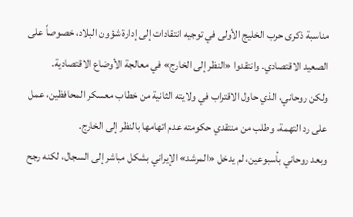مناسبة ذكرى حرب الخليج الأولى في توجيه انتقادات إلى إدارة شؤون البلاد، خصوصاً على الصعيد الاقتصادي. وانتقدوا «النظر إلى الخارج» في معالجة الأوضاع الاقتصادية.
ولكن روحاني، الذي حاول الاقتراب في ولايته الثانية من خطاب معسكر المحافظين، عمل على رد التهمة، وطلب من منتقدي حكومته عدم اتهامها بالنظر إلى الخارج.
وبعد روحاني بأسبوعين، لم يدخل «المرشد» الإيراني بشكل مباشر إلى السجال، لكنه رجح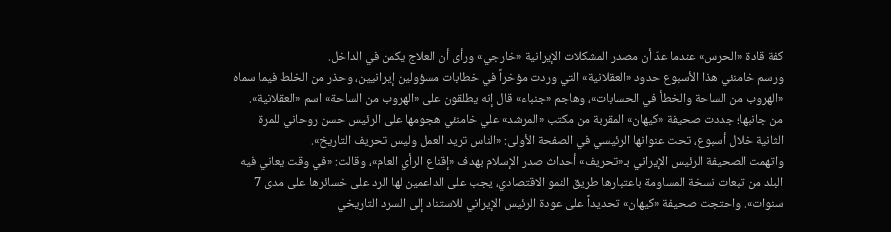كفة قادة «الحرس» عندما عدّ أن مصدر المشكلات الإيرانية «خارجي» ورأى أن العلاج يكمن في الداخل.
ورسم خامنئي هذا الأسبوع حدود «العقلانية» التي وردت مؤخراً في خطابات مسؤولين إيرانيين، وحذر من الخلط فيما سماه «الهروب من الساحة والخطأ في الحسابات»، وهاجم «جنباء» قال إنه يطلقون على «الهروب من الساحة» اسم «العقلانية».
من جانبها؛ جددت صحيفة «كيهان» المقربة من مكتب «المرشد» علي خامنئي هجومها على الرئيس حسن روحاني للمرة الثانية خلال أسبوع، تحت عنوانها الرئيسي في الصفحة الأولى: «الناس تريد العمل وليس تحريف التاريخ».
واتهمت الصحيفة الرئيس الإيراني بـ«تحريف» أحداث صدر الإسلام بهدف «إقناع الرأي العام»، وقالت: «في وقت يعاني فيه البلد من تبعات نسخة المساومة باعتبارها طريق النمو الاقتصادي، يجب على الداعمين لها الرد على خسائرها على مدى 7 سنوات». واحتجت صحيفة «كيهان» تحديداً على عودة الرئيس الإيراني للاستناد إلى السرد التاريخي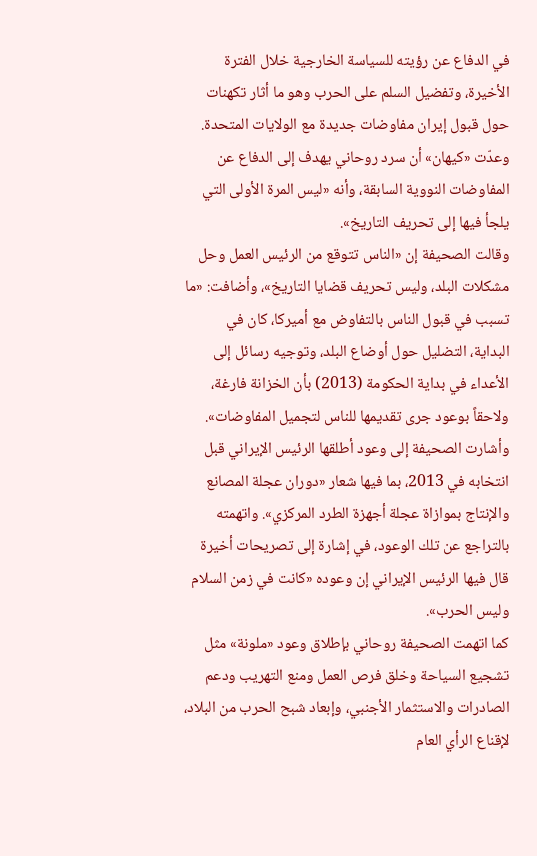في الدفاع عن رؤيته للسياسة الخارجية خلال الفترة الأخيرة، وتفضيل السلم على الحرب وهو ما أثار تكهنات حول قبول إيران مفاوضات جديدة مع الولايات المتحدة.
وعدّت «كيهان» أن سرد روحاني يهدف إلى الدفاع عن المفاوضات النووية السابقة، وأنه «ليس المرة الأولى التي يلجأ فيها إلى تحريف التاريخ».
وقالت الصحيفة إن «الناس تتوقع من الرئيس العمل وحل مشكلات البلد، وليس تحريف قضايا التاريخ»، وأضافت: «ما تسبب في قبول الناس بالتفاوض مع أميركا، كان في البداية، التضليل حول أوضاع البلد، وتوجيه رسائل إلى الأعداء في بداية الحكومة (2013) بأن الخزانة فارغة، ولاحقاً بوعود جرى تقديمها للناس لتجميل المفاوضات».
وأشارت الصحيفة إلى وعود أطلقها الرئيس الإيراني قبل انتخابه في 2013، بما فيها شعار «دوران عجلة المصانع والإنتاج بموازاة عجلة أجهزة الطرد المركزي». واتهمته بالتراجع عن تلك الوعود، في إشارة إلى تصريحات أخيرة قال فيها الرئيس الإيراني إن وعوده «كانت في زمن السلام وليس الحرب».
كما اتهمت الصحيفة روحاني بإطلاق وعود «ملونة» مثل تشجيع السياحة وخلق فرص العمل ومنع التهريب ودعم الصادرات والاستثمار الأجنبي، وإبعاد شبح الحرب من البلاد، لإقناع الرأي العام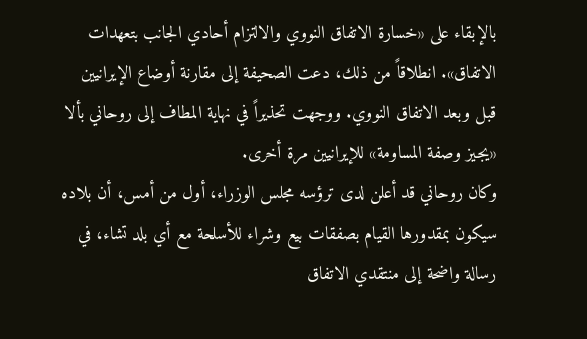بالإبقاء على «خسارة الاتفاق النووي والالتزام أحادي الجانب بتعهدات الاتفاق». انطلاقاً من ذلك، دعت الصحيفة إلى مقارنة أوضاع الإيرانيين قبل وبعد الاتفاق النووي. ووجهت تحذيراً في نهاية المطاف إلى روحاني بألا «يجيز وصفة المساومة» للإيرانيين مرة أخرى.
وكان روحاني قد أعلن لدى ترؤسه مجلس الوزراء، أول من أمس، أن بلاده سيكون بمقدورها القيام بصفقات بيع وشراء للأسلحة مع أي بلد تشاء، في رسالة واضحة إلى منتقدي الاتفاق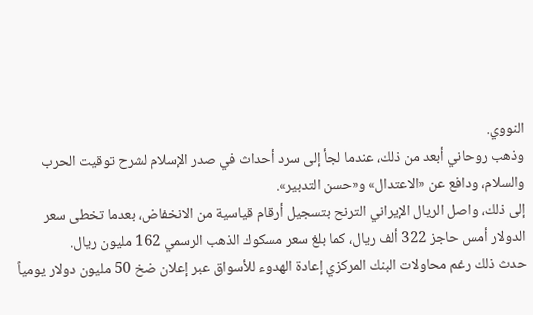النووي.
وذهب روحاني أبعد من ذلك، عندما لجأ إلى سرد أحداث في صدر الإسلام لشرح توقيت الحرب والسلام، ودافع عن «الاعتدال» و«حسن التدبير».
إلى ذلك، واصل الريال الإيراني الترنح بتسجيل أرقام قياسية من الانخفاض، بعدما تخطى سعر الدولار أمس حاجز 322 ألف ريال، كما بلغ سعر مسكوك الذهب الرسمي 162 مليون ريال.
حدث ذلك رغم محاولات البنك المركزي إعادة الهدوء للأسواق عبر إعلان ضخ 50 مليون دولار يومياً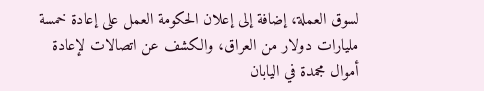لسوق العملة، إضافة إلى إعلان الحكومة العمل على إعادة خمسة مليارات دولار من العراق، والكشف عن اتصالات لإعادة أموال مجمدة في اليابان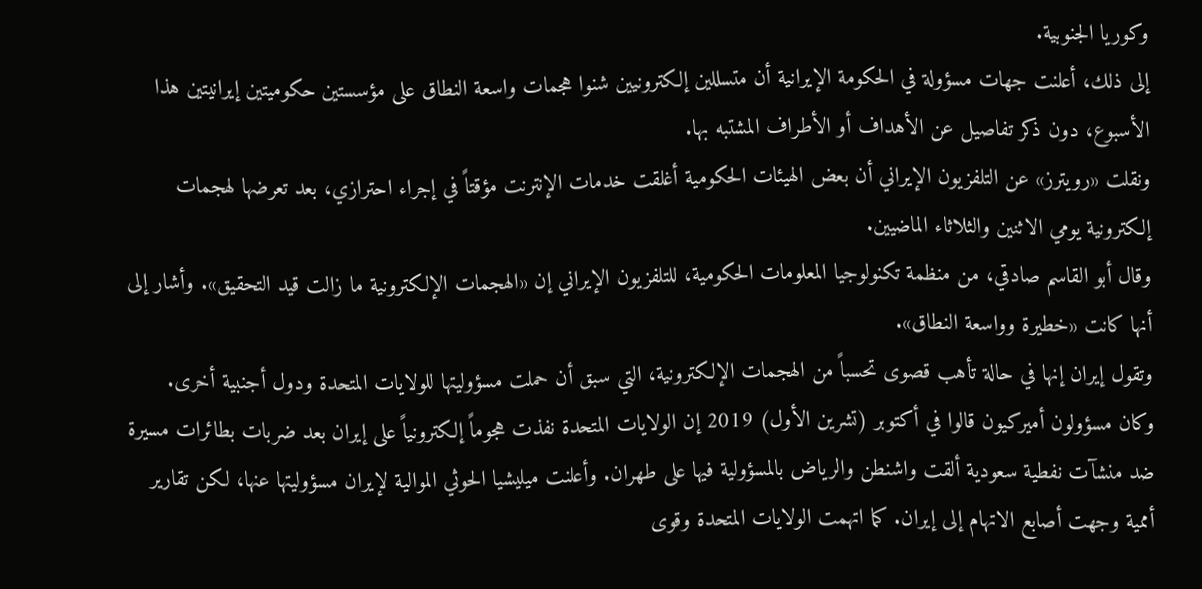وكوريا الجنوبية.
إلى ذلك، أعلنت جهات مسؤولة في الحكومة الإيرانية أن متسللين إلكترونيين شنوا هجمات واسعة النطاق على مؤسستين حكوميتين إيرانيتين هذا الأسبوع، دون ذكر تفاصيل عن الأهداف أو الأطراف المشتبه بها.
ونقلت «رويترز» عن التلفزيون الإيراني أن بعض الهيئات الحكومية أغلقت خدمات الإنترنت مؤقتاً في إجراء احترازي، بعد تعرضها لهجمات إلكترونية يومي الاثنين والثلاثاء الماضيين.
وقال أبو القاسم صادقي، من منظمة تكنولوجيا المعلومات الحكومية، للتلفزيون الإيراني إن «الهجمات الإلكترونية ما زالت قيد التحقيق». وأشار إلى أنها كانت «خطيرة وواسعة النطاق».
وتقول إيران إنها في حالة تأهب قصوى تحسباً من الهجمات الإلكترونية، التي سبق أن حملت مسؤوليتها للولايات المتحدة ودول أجنبية أخرى.
وكان مسؤولون أميركيون قالوا في أكتوبر (تشرين الأول) 2019 إن الولايات المتحدة نفذت هجوماً إلكترونياً على إيران بعد ضربات بطائرات مسيرة ضد منشآت نفطية سعودية ألقت واشنطن والرياض بالمسؤولية فيها على طهران. وأعلنت ميليشيا الحوثي الموالية لإيران مسؤوليتها عنها، لكن تقارير أممية وجهت أصابع الاتهام إلى إيران. كما اتهمت الولايات المتحدة وقوى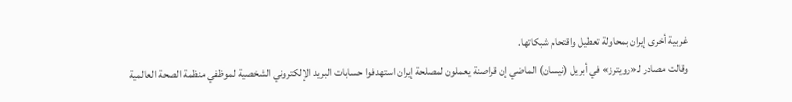غربية أخرى إيران بمحاولة تعطيل واقتحام شبكاتها.
وقالت مصادر لـ«رويترز» في أبريل (نيسان) الماضي إن قراصنة يعملون لمصلحة إيران استهدفوا حسابات البريد الإلكتروني الشخصية لموظفي منظمة الصحة العالمية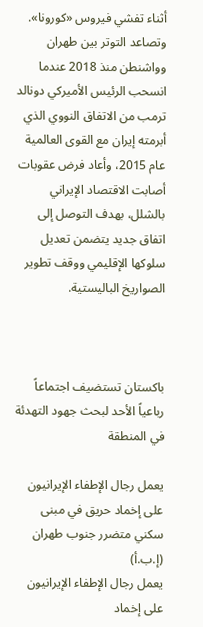أثناء تفشي فيروس «كورونا».
وتصاعد التوتر بين طهران وواشنطن منذ 2018 عندما انسحب الرئيس الأميركي دونالد ترمب من الاتفاق النووي الذي أبرمته إيران مع القوى العالمية عام 2015، وأعاد فرض عقوبات أصابت الاقتصاد الإيراني بالشلل، بهدف التوصل إلى اتفاق جديد يتضمن تعديل سلوكها الإقليمي ووقف تطوير الصواريخ الباليستية.



باكستان تستضيف اجتماعاً رباعياً الأحد لبحث جهود التهدئة في المنطقة

يعمل رجال الإطفاء الإيرانيون على إخماد حريق في مبنى سكني متضرر جنوب طهران (إ.ب.أ)
يعمل رجال الإطفاء الإيرانيون على إخماد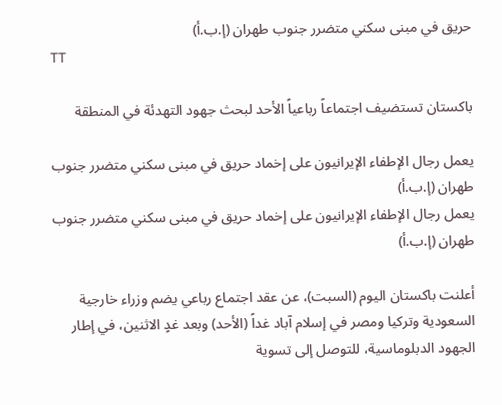حريق في مبنى سكني متضرر جنوب طهران (إ.ب.أ)
TT

باكستان تستضيف اجتماعاً رباعياً الأحد لبحث جهود التهدئة في المنطقة

يعمل رجال الإطفاء الإيرانيون على إخماد حريق في مبنى سكني متضرر جنوب طهران (إ.ب.أ)
يعمل رجال الإطفاء الإيرانيون على إخماد حريق في مبنى سكني متضرر جنوب طهران (إ.ب.أ)

أعلنت باكستان اليوم (السبت)، عن عقد اجتماع رباعي يضم وزراء خارجية السعودية وتركيا ومصر في إسلام آباد غداً (الأحد) وبعد غدٍ الاثنين، في إطار الجهود الدبلوماسية، للتوصل إلى تسوية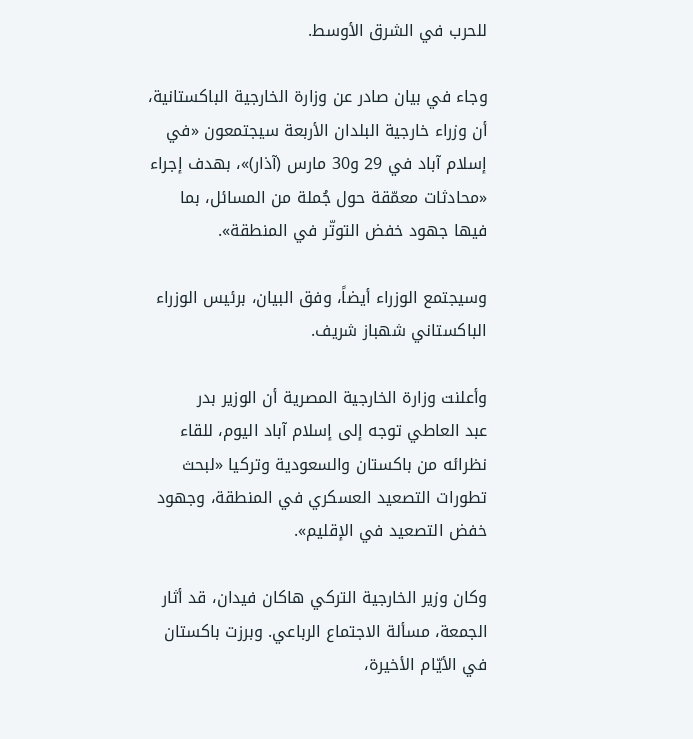للحرب في الشرق الأوسط.

وجاء في بيان صادر عن وزارة الخارجية الباكستانية، أن وزراء خارجية البلدان الأربعة سيجتمعون «في إسلام آباد في 29 و30 مارس (آذار)»، بهدف إجراء «محادثات معمّقة حول جُملة من المسائل، بما فيها جهود خفض التوتّر في المنطقة».

وسيجتمع الوزراء أيضاً، وفق البيان، برئيس الوزراء الباكستاني شهباز شريف.

وأعلنت وزارة الخارجية المصرية أن ‌الوزير ‌بدر عبد ‌العاطي توجه إلى إسلام آباد اليوم، للقاء نظرائه ‌من ‌باكستان والسعودية ‌وتركيا «لبحث تطورات ‌التصعيد العسكري في ‌المنطقة، وجهود خفض التصعيد في الإقليم».

وكان وزير الخارجية التركي هاكان فيدان، قد أثار الجمعة، مسألة الاجتماع الرباعي. وبرزت باكستان في الأيّام الأخيرة،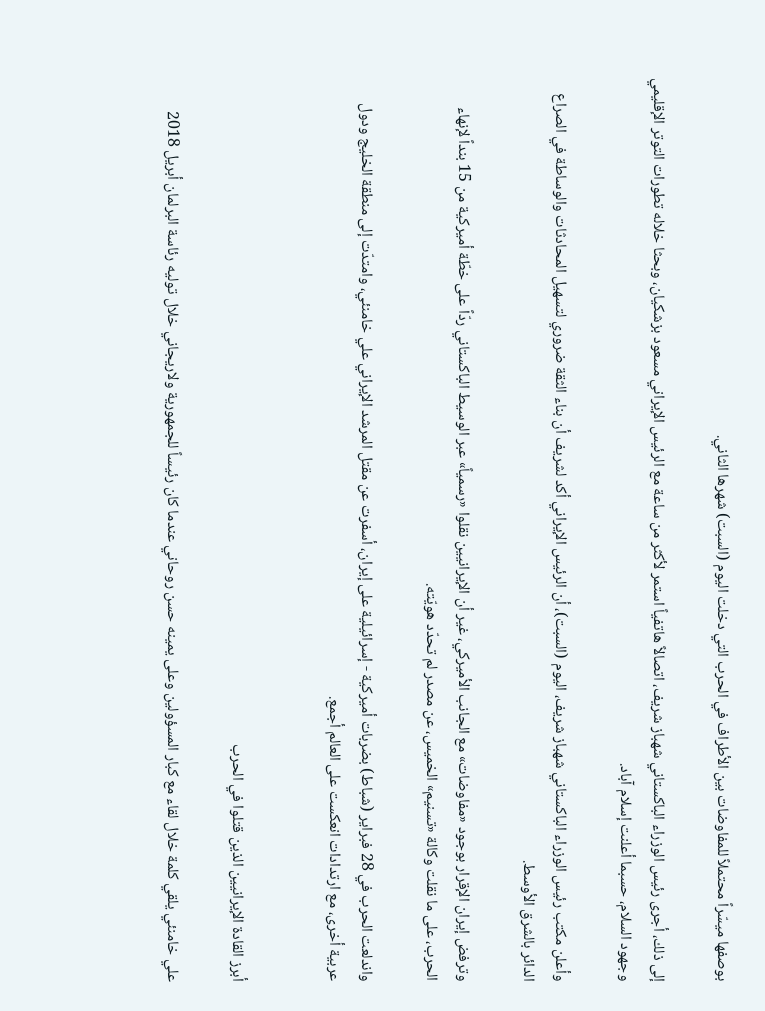بوصفها ميسّراً محتملاً للمفاوضات بين الأطراف في الحرب التي دخلت اليوم (السبت) شهرها الثاني.

إلى ذلك، أجرى رئيس الوزراء الباكستاني شهباز شريف، اتصالاً هاتفياً استمر لأكثر من ساعة مع الرئيس الإيراني مسعود بزشكيان، وبحثا خلاله تطورات التوتر الإقليمي وجهود السلام، حسبما أعلنت إسلام آباد.

وأعلن مكتب رئيس الوزراء الباكستاني شهباز شريف، اليوم (السبت)، أن الرئيس الإيراني ‌أكد ‌لشريف أن ‌بناء الثقة ضروري لتسهيل المحادثات والوساطة في الصراع الدائر بالشرق الأوسط.

وترفض إيران الإقرار بوجود «مفاوضات» مع الجانب الأميركي، غير أن الإيرانيين نقلوا «رسمياً» عبر الوسيط الباكستاني ردّاً على خطّة أميركية من 15 بنداً لإنهاء الحرب، على ما نقلت وكالة «تسنيم» الخميس، عن مصدر لم تحدّد هويّته.

واندلعت الحرب في 28 فبراير (شباط) بضربات أميركية - إسرائيلية على إيران، أسفرت عن مقتل المرشد الإيراني علي خامنئي، وامتدّت إلى منطقة الخليج ودول عربية أخرى، مع ارتدادات انعكست على العالم أجمع.


أبرز القادة الإيرانيين الذين قتلوا في الحرب

علي خامنئي يلقي كلمة خلال لقاء مع كبار المسؤولين وعلى يمينه حسن روحاني عندما كان رئيساً للجمهورية ولاريجاني خلال توليه رئاسة البرلمان أبريل 2018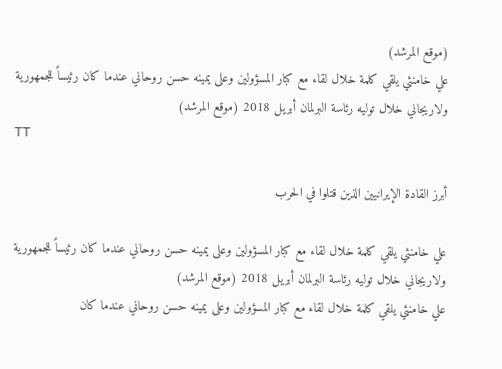(موقع المرشد)
علي خامنئي يلقي كلمة خلال لقاء مع كبار المسؤولين وعلى يمينه حسن روحاني عندما كان رئيساً للجمهورية ولاريجاني خلال توليه رئاسة البرلمان أبريل 2018 (موقع المرشد)
TT

أبرز القادة الإيرانيين الذين قتلوا في الحرب

علي خامنئي يلقي كلمة خلال لقاء مع كبار المسؤولين وعلى يمينه حسن روحاني عندما كان رئيساً للجمهورية ولاريجاني خلال توليه رئاسة البرلمان أبريل 2018 (موقع المرشد)
علي خامنئي يلقي كلمة خلال لقاء مع كبار المسؤولين وعلى يمينه حسن روحاني عندما كان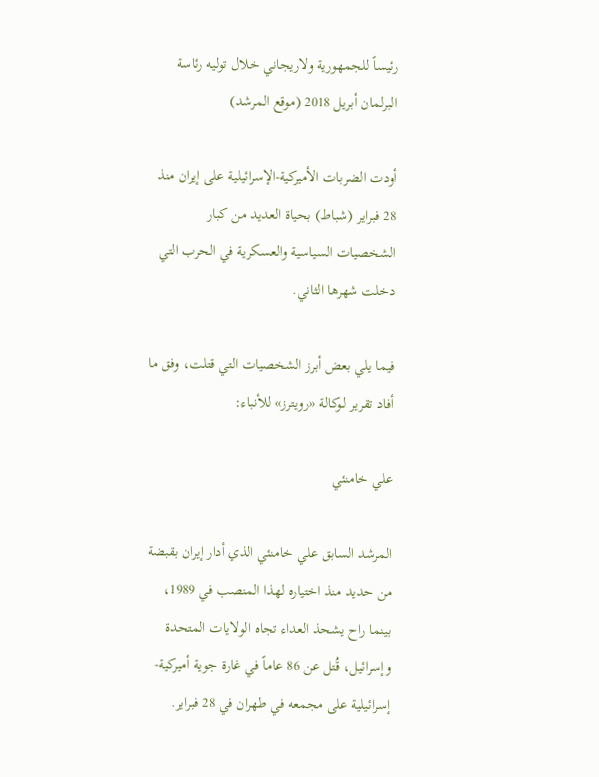رئيساً للجمهورية ولاريجاني خلال توليه رئاسة البرلمان أبريل 2018 (موقع المرشد)

أودت الضربات الأميركية-الإسرائيلية على إيران منذ 28 فبراير (شباط) بحياة العديد من كبار الشخصيات السياسية والعسكرية في الحرب التي دخلت شهرها الثاني.

فيما يلي بعض أبرز الشخصيات التي قتلت، وفق ما أفاد تقرير لـوكالة «رويترز» للأنباء:

علي خامنئي

المرشد السابق علي خامنئي الذي أدار إيران بقبضة من حديد منذ اختياره لهذا المنصب في 1989، بينما راح يشحذ العداء تجاه الولايات المتحدة وإسرائيل، قُتل عن 86 عاماً في غارة جوية أميركية-إسرائيلية على مجمعه في طهران في 28 فبراير.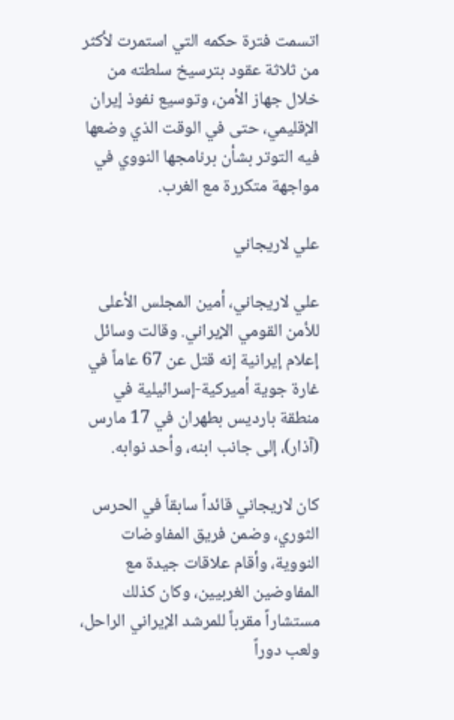اتسمت فترة حكمه التي استمرت لأكثر من ثلاثة عقود بترسيخ سلطته من خلال جهاز الأمن، وتوسيع نفوذ إيران الإقليمي، حتى في الوقت الذي وضعها فيه التوتر بشأن برنامجها النووي في مواجهة متكررة مع الغرب.

علي لاريجاني

علي لاريجاني، أمين المجلس الأعلى للأمن القومي الإيراني. وقالت وسائل إعلام إيرانية إنه قتل عن 67 عاماً في غارة جوية أميركية-إسرائيلية في منطقة بارديس بطهران في 17 مارس (آذار)، إلى جانب ابنه، وأحد نوابه.

كان لاريجاني قائداً سابقاً في الحرس الثوري، وضمن فريق المفاوضات النووية، وأقام علاقات جيدة مع المفاوضين الغربيين، وكان كذلك مستشاراً مقرباً للمرشد الإيراني الراحل، ولعب دوراً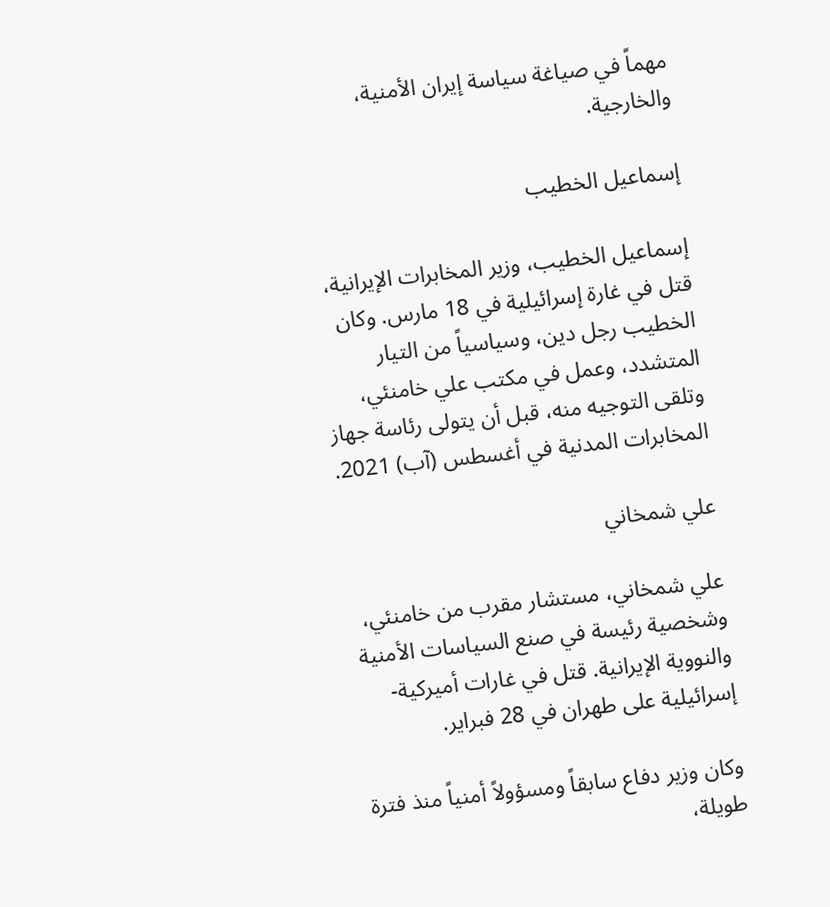مهماً في صياغة سياسة إيران الأمنية، والخارجية.

إسماعيل الخطيب

إسماعيل الخطيب، وزير المخابرات الإيرانية، قتل في غارة إسرائيلية في 18 مارس. وكان الخطيب رجل دين، وسياسياً من التيار المتشدد، وعمل في مكتب علي خامنئي، وتلقى التوجيه منه، قبل أن يتولى رئاسة جهاز المخابرات المدنية في أغسطس (آب) 2021.

علي شمخاني

علي شمخاني، مستشار مقرب من خامنئي، وشخصية رئيسة في صنع السياسات الأمنية والنووية الإيرانية. قتل في غارات أميركية-إسرائيلية على طهران في 28 فبراير.

وكان وزير دفاع سابقاً ومسؤولاً أمنياً منذ فترة طويلة،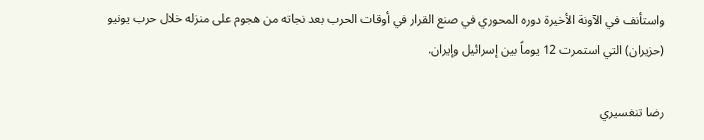واستأنف في الآونة الأخيرة دوره المحوري في صنع القرار في أوقات الحرب بعد نجاته من هجوم على منزله خلال حرب يونيو (حزيران) التي استمرت 12 يوماً بين إسرائيل وإيران.

رضا تنغسيري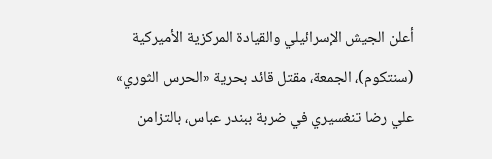أعلن الجيش الإسرائيلي والقيادة المركزية الأميركية (سنتكوم)، الجمعة، مقتل قائد بحرية «الحرس الثوري» علي رضا تنغسيري في ضربة ببندر عباس، بالتزامن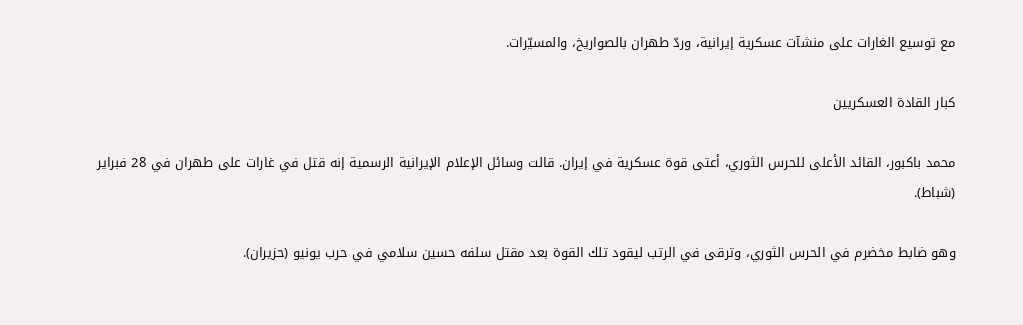مع توسيع الغارات على منشآت عسكرية إيرانية، وردّ طهران بالصواريخ، والمسيّرات.

كبار القادة العسكريين

محمد باكبور، القائد الأعلى للحرس الثوري، أعتى قوة عسكرية في إيران. قالت وسائل الإعلام الإيرانية الرسمية إنه قتل في غارات على طهران في 28 فبراير (شباط).

وهو ضابط مخضرم في الحرس الثوري، وترقى في الرتب ليقود تلك القوة بعد مقتل سلفه حسين سلامي في حرب يونيو (حزيران).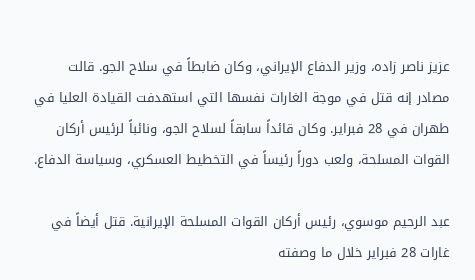عزيز ناصر زاده، وزير الدفاع الإيراني، وكان ضابطاً في سلاح الجو. قالت مصادر إنه قتل في موجة الغارات نفسها التي استهدفت القيادة العليا في طهران في 28 فبراير. وكان قائداً سابقاً لسلاح الجو، ونائباً لرئيس أركان القوات المسلحة، ولعب دوراً رئيساً في التخطيط العسكري، وسياسة الدفاع.

عبد الرحيم موسوي، رئيس أركان القوات المسلحة الإيرانية. قتل أيضاً في غارات 28 فبراير خلال ما وصفته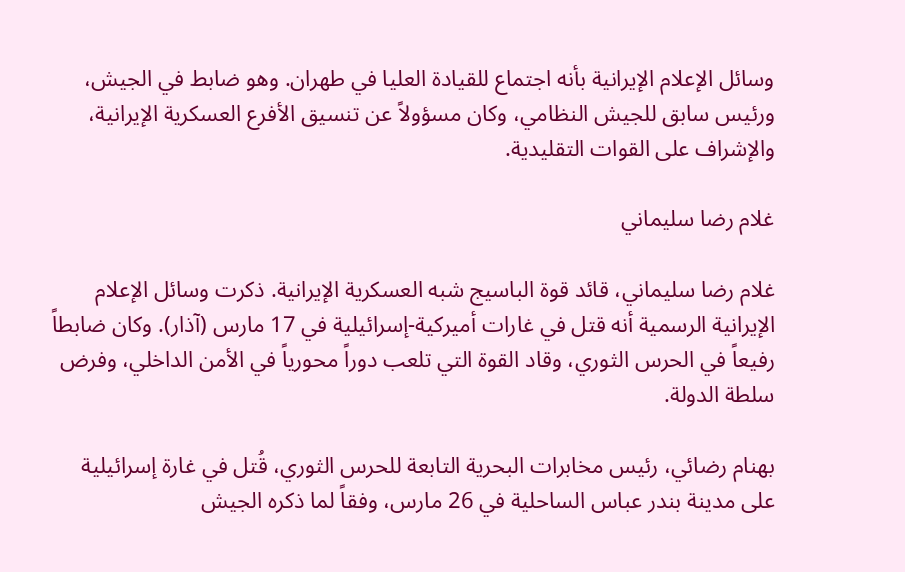وسائل الإعلام الإيرانية بأنه اجتماع للقيادة العليا في طهران. وهو ضابط في الجيش، ورئيس سابق للجيش النظامي، وكان مسؤولاً عن تنسيق الأفرع العسكرية الإيرانية، والإشراف على القوات التقليدية.

غلام رضا سليماني

غلام رضا سليماني، قائد قوة الباسيج شبه العسكرية الإيرانية. ذكرت وسائل الإعلام الإيرانية الرسمية أنه قتل في غارات أميركية-إسرائيلية في 17 مارس (آذار). وكان ضابطاً رفيعاً في الحرس الثوري، وقاد القوة التي تلعب دوراً محورياً في الأمن الداخلي، وفرض سلطة الدولة.

بهنام رضائي، رئيس مخابرات البحرية التابعة للحرس الثوري، قُتل في غارة إسرائيلية على مدينة بندر عباس الساحلية في 26 مارس، وفقاً لما ذكره الجيش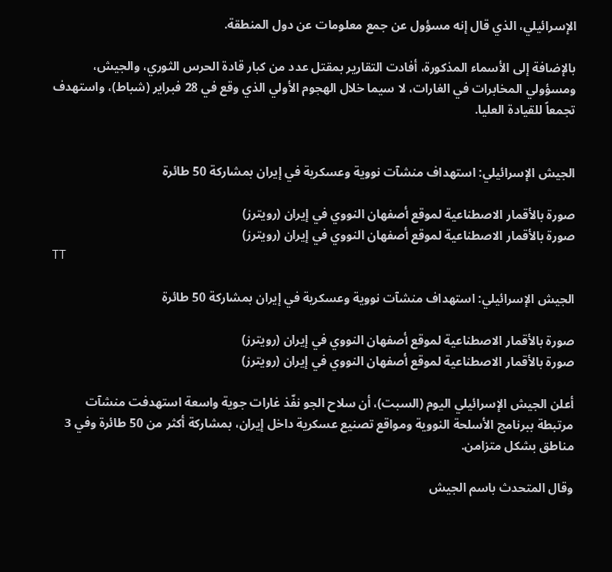الإسرائيلي، الذي قال إنه مسؤول عن جمع معلومات عن دول المنطقة.

بالإضافة إلى الأسماء المذكورة، أفادت التقارير بمقتل عدد من كبار قادة الحرس الثوري، والجيش، ومسؤولي المخابرات في الغارات، لا سيما خلال الهجوم الأولي الذي وقع في 28 فبراير (شباط)، واستهدف تجمعاً للقيادة العليا.


الجيش الإسرائيلي: استهداف منشآت نووية وعسكرية في إيران بمشاركة 50 طائرة

صورة بالأقمار الاصطناعية لموقع أصفهان النووي في إيران (رويترز)
صورة بالأقمار الاصطناعية لموقع أصفهان النووي في إيران (رويترز)
TT

الجيش الإسرائيلي: استهداف منشآت نووية وعسكرية في إيران بمشاركة 50 طائرة

صورة بالأقمار الاصطناعية لموقع أصفهان النووي في إيران (رويترز)
صورة بالأقمار الاصطناعية لموقع أصفهان النووي في إيران (رويترز)

أعلن الجيش الإسرائيلي اليوم (السبت)، أن سلاح الجو نفّذ غارات جوية واسعة استهدفت منشآت مرتبطة ببرنامج الأسلحة النووية ومواقع تصنيع عسكرية داخل إيران، بمشاركة أكثر من 50 طائرة وفي 3 مناطق بشكل متزامن.

وقال المتحدث باسم الجيش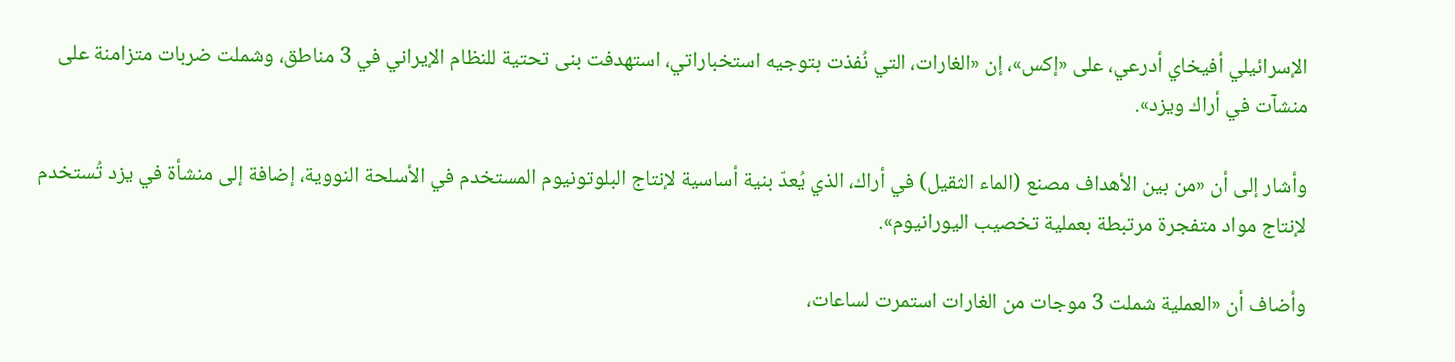الإسرائيلي أفيخاي أدرعي، على «إكس»، إن «الغارات، التي نُفذت بتوجيه استخباراتي، استهدفت بنى تحتية للنظام الإيراني في 3 مناطق، وشملت ضربات متزامنة على منشآت في أراك ويزد».

وأشار إلى أن «من بين الأهداف مصنع (الماء الثقيل) في أراك، الذي يُعدّ بنية أساسية لإنتاج البلوتونيوم المستخدم في الأسلحة النووية، إضافة إلى منشأة في يزد تُستخدم لإنتاج مواد متفجرة مرتبطة بعملية تخصيب اليورانيوم».

وأضاف أن «العملية شملت 3 موجات من الغارات استمرت لساعات،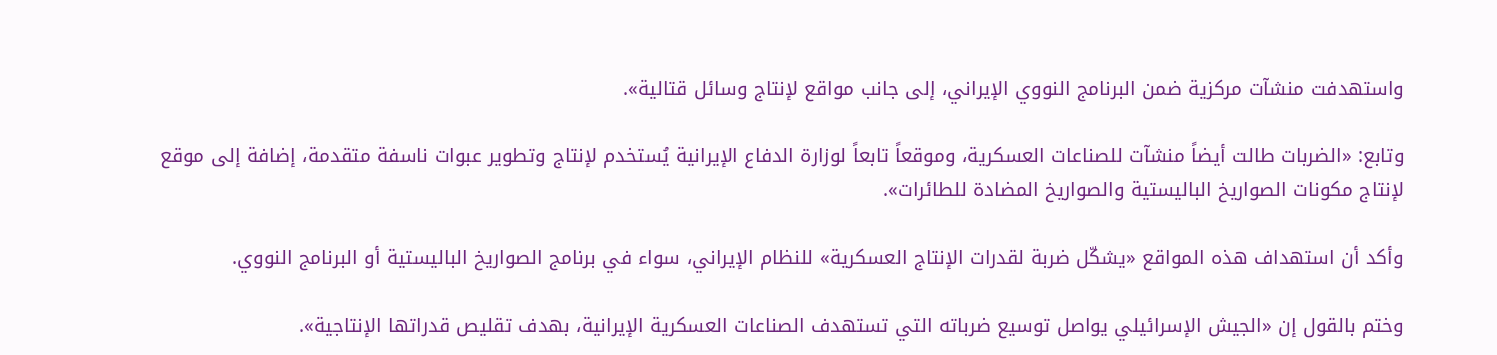واستهدفت منشآت مركزية ضمن البرنامج النووي الإيراني، إلى جانب مواقع لإنتاج وسائل قتالية».

وتابع: «الضربات طالت أيضاً منشآت للصناعات العسكرية، وموقعاً تابعاً لوزارة الدفاع الإيرانية يُستخدم لإنتاج وتطوير عبوات ناسفة متقدمة، إضافة إلى موقع لإنتاج مكونات الصواريخ الباليستية والصواريخ المضادة للطائرات».

وأكد أن استهداف هذه المواقع «يشكّل ضربة لقدرات الإنتاج العسكرية» للنظام الإيراني، سواء في برنامج الصواريخ الباليستية أو البرنامج النووي.

وختم بالقول إن «الجيش الإسرائيلي يواصل توسيع ضرباته التي تستهدف الصناعات العسكرية الإيرانية، بهدف تقليص قدراتها الإنتاجية».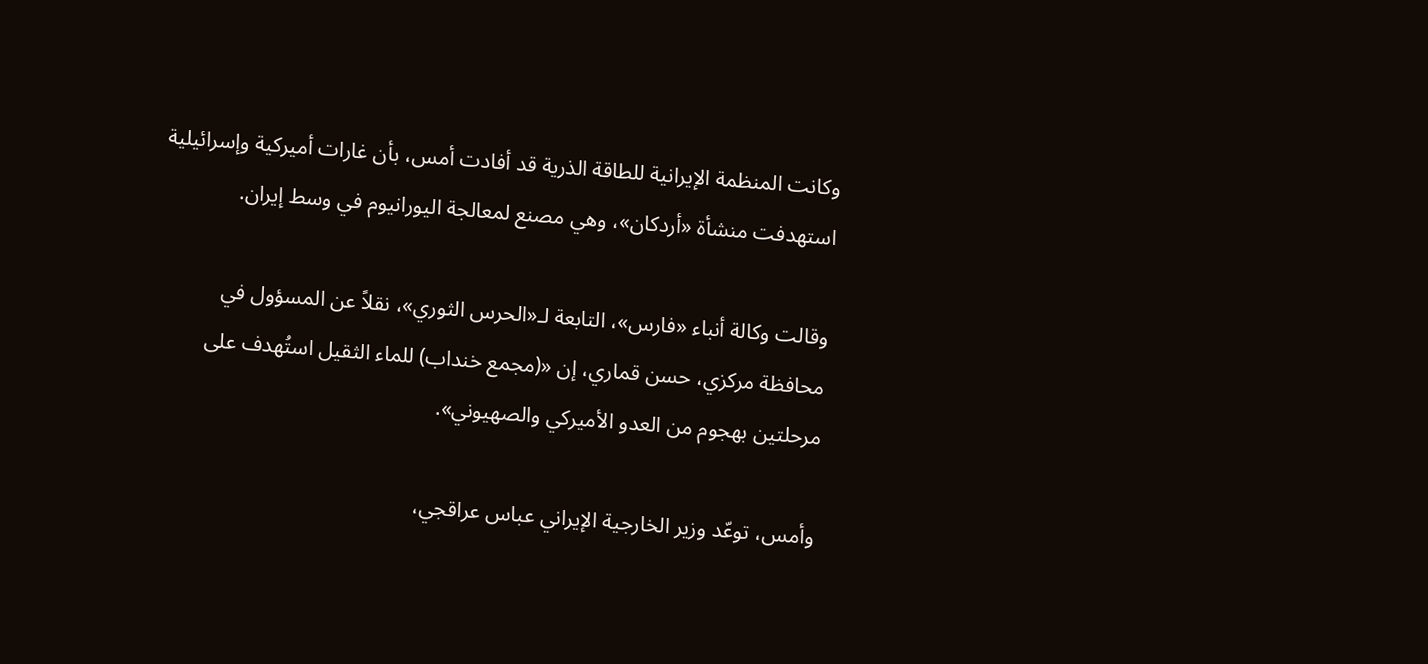وكانت المنظمة الإيرانية للطاقة الذرية قد أفادت أمس، بأن غارات أميركية وإسرائيلية استهدفت منشأة «أردكان»، وهي مصنع لمعالجة اليورانيوم في وسط إيران.

وقالت وكالة أنباء «فارس»، التابعة لـ«الحرس الثوري»، نقلاً عن المسؤول في محافظة مركزي، حسن قماري، إن «(مجمع خنداب) للماء الثقيل استُهدف على مرحلتين بهجوم من العدو الأميركي والصهيوني».

وأمس، توعّد وزير الخارجية الإيراني عباس عراقجي،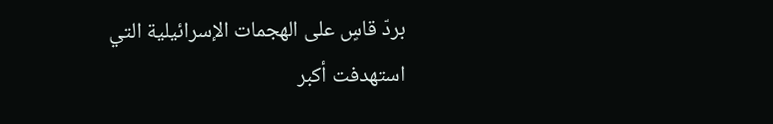بردّ قاسٍ على الهجمات الإسرائيلية التي استهدفت أكبر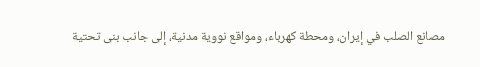مصانع الصلب في إيران، ومحطة كهرباء، ومواقع نووية مدنية، إلى جانب بنى تحتية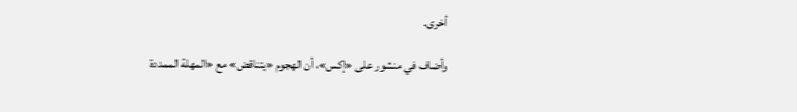أخرى.

وأضاف في منشور على «إكس»، أن الهجوم «يتناقض» مع «المهلة الممددة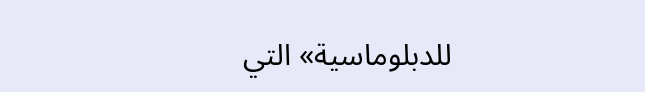للدبلوماسية» التي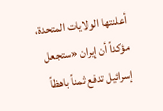أعلنتها الولايات المتحدة، مؤكداً أن إيران «ستجعل إسرائيل تدفع ثمناً باهظاً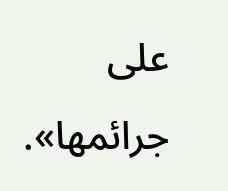على جرائمها».